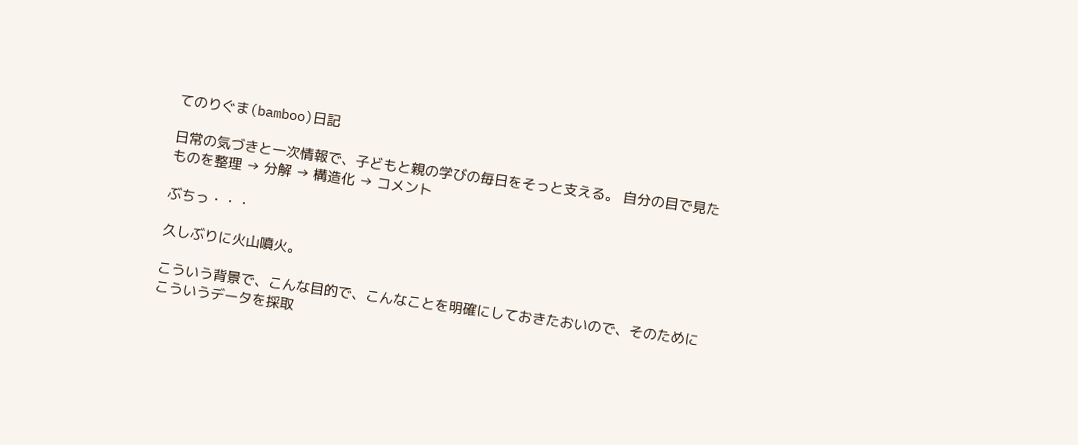てのりぐま(bamboo)日記

日常の気づきと一次情報で、子どもと親の学びの毎日をそっと支える。 自分の目で見たものを整理 → 分解 → 構造化 → コメント

ぶちっ・・・

久しぶりに火山噴火。

こういう背景で、こんな目的で、こんなことを明確にしておきたおいので、そのためにこういうデータを採取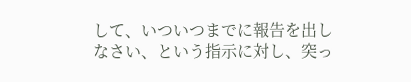して、いついつまでに報告を出しなさい、という指示に対し、突っ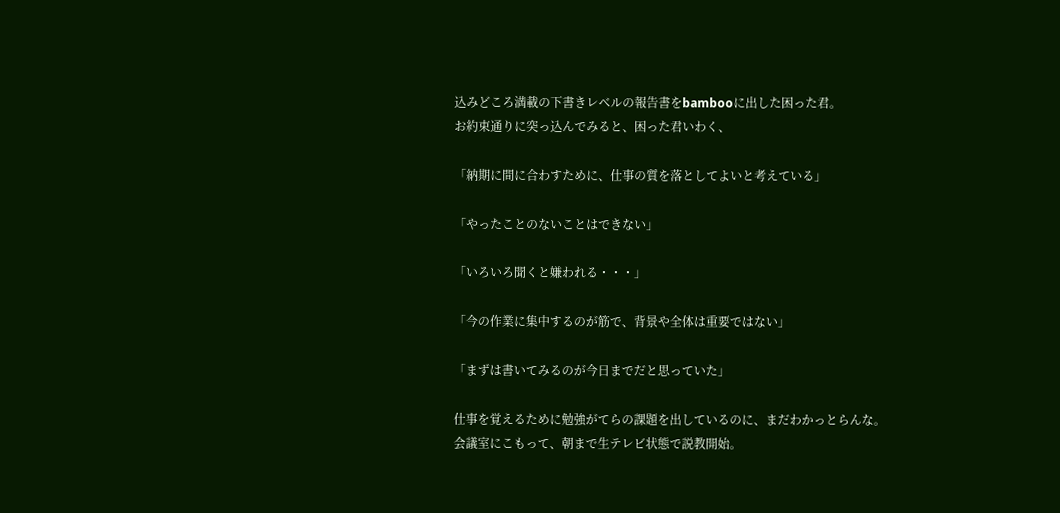込みどころ満載の下書きレベルの報告書をbambooに出した困った君。
お約束通りに突っ込んでみると、困った君いわく、

「納期に間に合わすために、仕事の質を落としてよいと考えている」

「やったことのないことはできない」

「いろいろ聞くと嫌われる・・・」

「今の作業に集中するのが筋で、背景や全体は重要ではない」

「まずは書いてみるのが今日までだと思っていた」

仕事を覚えるために勉強がてらの課題を出しているのに、まだわかっとらんな。
会議室にこもって、朝まで生テレビ状態で説教開始。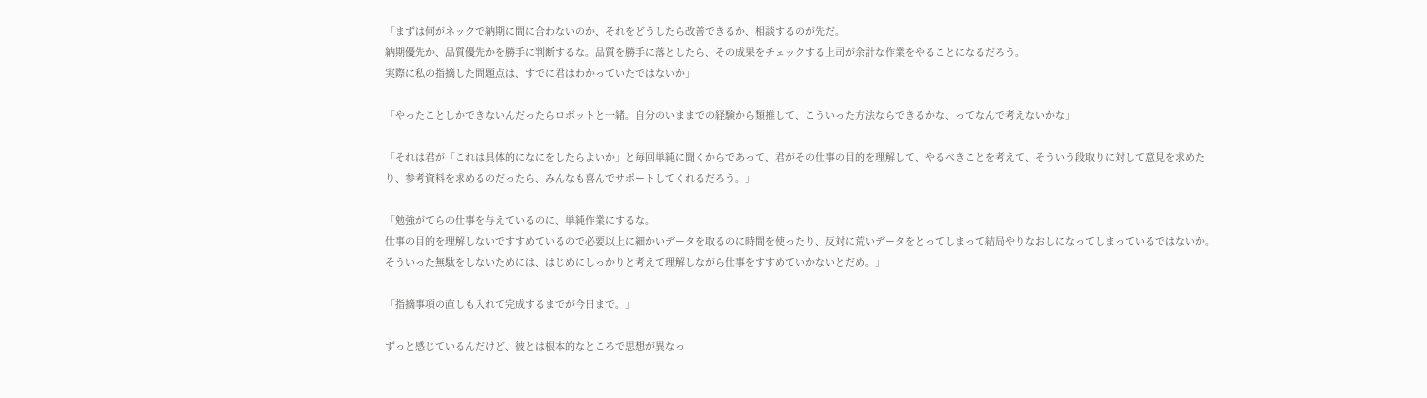「まずは何がネックで納期に間に合わないのか、それをどうしたら改善できるか、相談するのが先だ。
納期優先か、品質優先かを勝手に判断するな。品質を勝手に落としたら、その成果をチェックする上司が余計な作業をやることになるだろう。
実際に私の指摘した問題点は、すでに君はわかっていたではないか」

「やったことしかできないんだったらロボットと一緒。自分のいままでの経験から類推して、こういった方法ならできるかな、ってなんで考えないかな」

「それは君が「これは具体的になにをしたらよいか」と毎回単純に聞くからであって、君がその仕事の目的を理解して、やるべきことを考えて、そういう段取りに対して意見を求めたり、参考資料を求めるのだったら、みんなも喜んでサポートしてくれるだろう。」

「勉強がてらの仕事を与えているのに、単純作業にするな。
仕事の目的を理解しないですすめているので必要以上に細かいデータを取るのに時間を使ったり、反対に荒いデータをとってしまって結局やりなおしになってしまっているではないか。そういった無駄をしないためには、はじめにしっかりと考えて理解しながら仕事をすすめていかないとだめ。」

「指摘事項の直しも入れて完成するまでが今日まで。」

ずっと感じているんだけど、彼とは根本的なところで思想が異なっ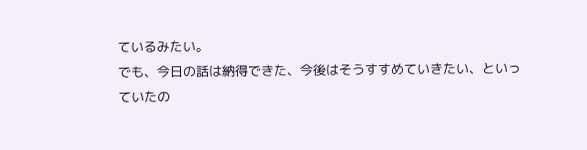ているみたい。
でも、今日の話は納得できた、今後はそうすすめていきたい、といっていたの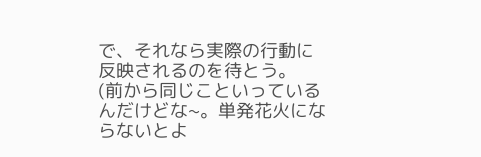で、それなら実際の行動に反映されるのを待とう。
(前から同じこといっているんだけどな~。単発花火にならないとよ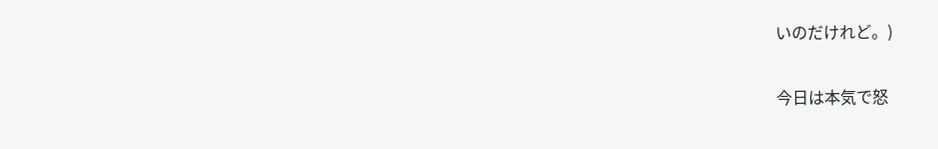いのだけれど。)

今日は本気で怒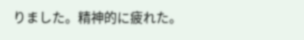りました。精神的に疲れた。